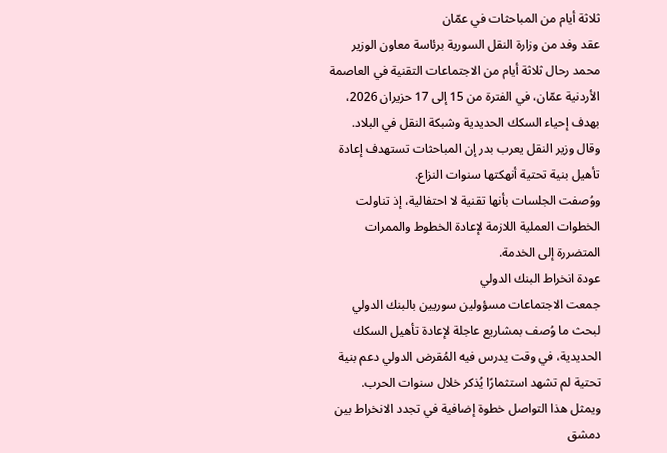ثلاثة أيام من المباحثات في عمّان
عقد وفد من وزارة النقل السورية برئاسة معاون الوزير محمد رحال ثلاثة أيام من الاجتماعات التقنية في العاصمة الأردنية عمّان، في الفترة من 15 إلى 17 حزيران 2026، بهدف إحياء السكك الحديدية وشبكة النقل في البلاد. وقال وزير النقل يعرب بدر إن المباحثات تستهدف إعادة تأهيل بنية تحتية أنهكتها سنوات النزاع.
ووُصفت الجلسات بأنها تقنية لا احتفالية، إذ تناولت الخطوات العملية اللازمة لإعادة الخطوط والممرات المتضررة إلى الخدمة.
عودة انخراط البنك الدولي
جمعت الاجتماعات مسؤولين سوريين بالبنك الدولي لبحث ما وُصف بمشاريع عاجلة لإعادة تأهيل السكك الحديدية، في وقت يدرس فيه المُقرض الدولي دعم بنية تحتية لم تشهد استثمارًا يُذكر خلال سنوات الحرب.
ويمثل هذا التواصل خطوة إضافية في تجدد الانخراط بين دمشق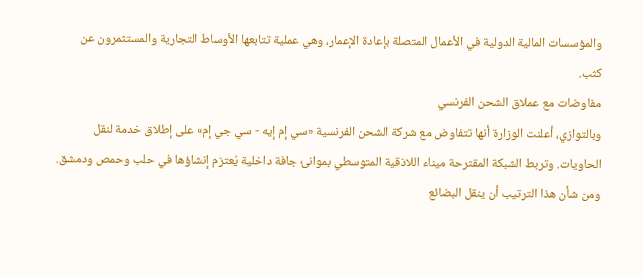والمؤسسات المالية الدولية في الأعمال المتصلة بإعادة الإعمار، وهي عملية تتابعها الأوساط التجارية والمستثمرون عن كثب.
مفاوضات مع عملاق الشحن الفرنسي
وبالتوازي، أعلنت الوزارة أنها تتفاوض مع شركة الشحن الفرنسية «سي إم إيه - سي جي إم» على إطلاق خدمة لنقل الحاويات. وتربط الشبكة المقترحة ميناء اللاذقية المتوسطي بموانئ جافة داخلية يُعتزم إنشاؤها في حلب وحمص ودمشق.
ومن شأن هذا الترتيب أن ينقل البضائع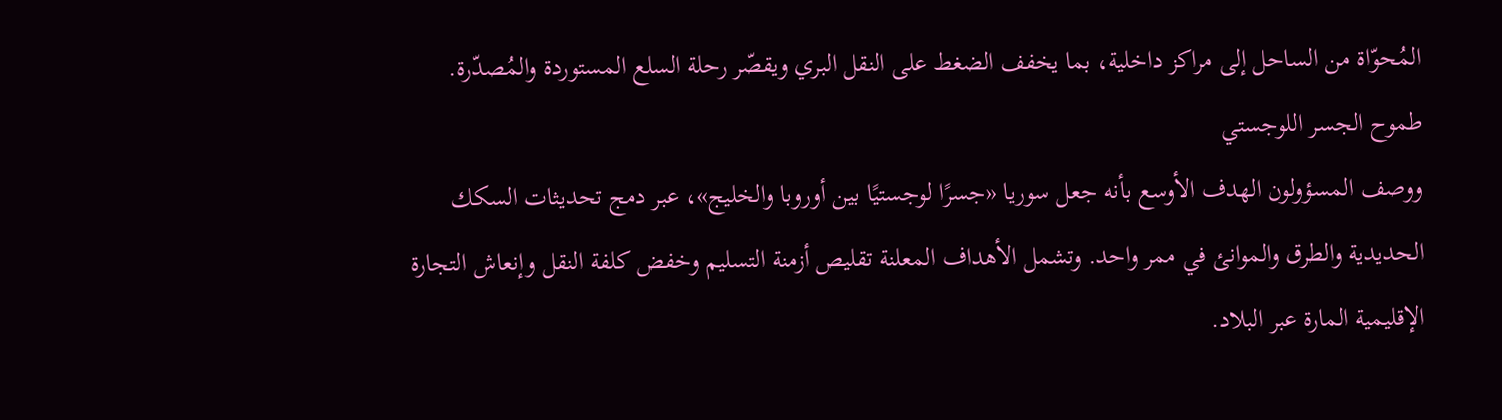المُحوّاة من الساحل إلى مراكز داخلية، بما يخفف الضغط على النقل البري ويقصّر رحلة السلع المستوردة والمُصدّرة.
طموح الجسر اللوجستي
ووصف المسؤولون الهدف الأوسع بأنه جعل سوريا «جسرًا لوجستيًا بين أوروبا والخليج»، عبر دمج تحديثات السكك الحديدية والطرق والموانئ في ممر واحد. وتشمل الأهداف المعلنة تقليص أزمنة التسليم وخفض كلفة النقل وإنعاش التجارة الإقليمية المارة عبر البلاد.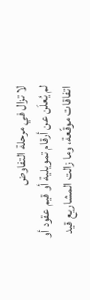لا تزال في مرحلة التفاوض
لم يُعلَن عن أرقام تمويلية أو قيم عقود أو اتفاقات موقّعة، وما زالت المشاريع قيد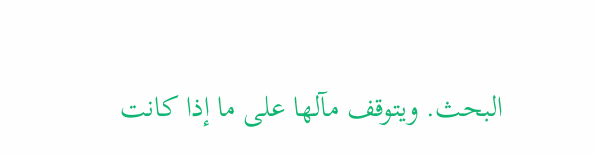البحث. ويتوقف مآلها على ما إذا كانت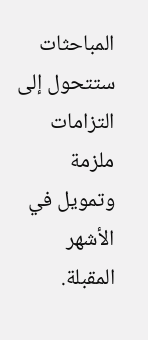المباحثات ستتحول إلى التزامات ملزمة وتمويل في الأشهر المقبلة.